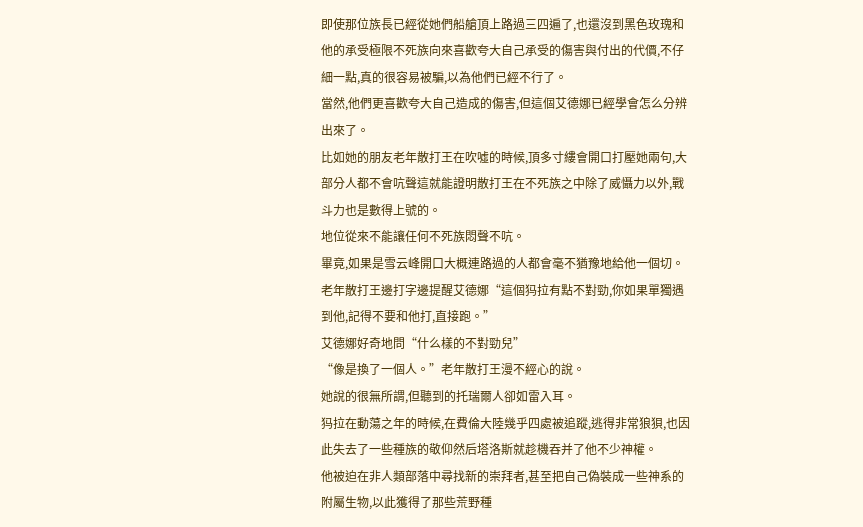即使那位族長已經從她們船艙頂上路過三四遍了,也還沒到黑色玫瑰和他的承受極限不死族向來喜歡夸大自己承受的傷害與付出的代價,不仔細一點,真的很容易被騙,以為他們已經不行了。
當然,他們更喜歡夸大自己造成的傷害,但這個艾德娜已經學會怎么分辨出來了。
比如她的朋友老年散打王在吹噓的時候,頂多寸縷會開口打壓她兩句,大部分人都不會吭聲這就能證明散打王在不死族之中除了威懾力以外,戰斗力也是數得上號的。
地位從來不能讓任何不死族悶聲不吭。
畢竟,如果是雪云峰開口大概連路過的人都會毫不猶豫地給他一個切。
老年散打王邊打字邊提醒艾德娜“這個犸拉有點不對勁,你如果單獨遇到他,記得不要和他打,直接跑。”
艾德娜好奇地問“什么樣的不對勁兒”
“像是換了一個人。”老年散打王漫不經心的說。
她說的很無所謂,但聽到的托瑞爾人卻如雷入耳。
犸拉在動蕩之年的時候,在費倫大陸幾乎四處被追蹤,逃得非常狼狽,也因此失去了一些種族的敬仰然后塔洛斯就趁機吞并了他不少神權。
他被迫在非人類部落中尋找新的崇拜者,甚至把自己偽裝成一些神系的附屬生物,以此獲得了那些荒野種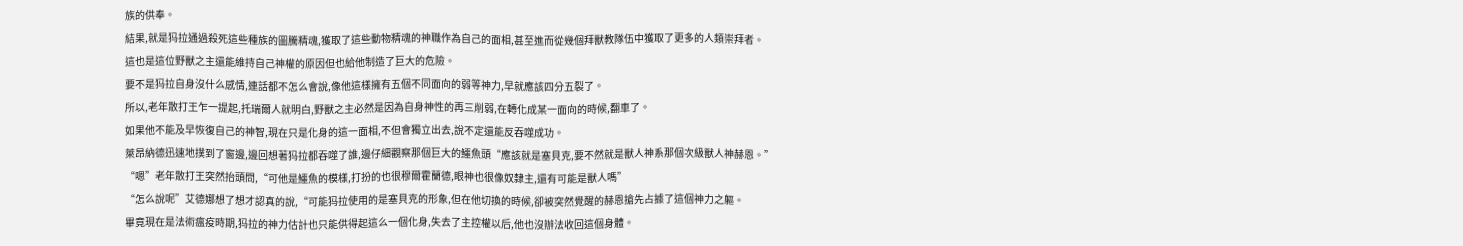族的供奉。
結果,就是犸拉通過殺死這些種族的圖騰精魂,獲取了這些動物精魂的神職作為自己的面相,甚至進而從幾個拜獸教隊伍中獲取了更多的人類崇拜者。
這也是這位野獸之主還能維持自己神權的原因但也給他制造了巨大的危險。
要不是犸拉自身沒什么感情,連話都不怎么會說,像他這樣擁有五個不同面向的弱等神力,早就應該四分五裂了。
所以,老年散打王乍一提起,托瑞爾人就明白,野獸之主必然是因為自身神性的再三削弱,在轉化成某一面向的時候,翻車了。
如果他不能及早恢復自己的神智,現在只是化身的這一面相,不但會獨立出去,說不定還能反吞噬成功。
萊昂納德迅速地撲到了窗邊,邊回想著犸拉都吞噬了誰,邊仔細觀察那個巨大的鱷魚頭“應該就是塞貝克,要不然就是獸人神系那個次級獸人神赫恩。”
“嗯”老年散打王突然抬頭問,“可他是鱷魚的模樣,打扮的也很穆爾霍蘭德,眼神也很像奴隸主,還有可能是獸人嗎”
“怎么說呢”艾德娜想了想才認真的說,“可能犸拉使用的是塞貝克的形象,但在他切換的時候,卻被突然覺醒的赫恩搶先占據了這個神力之軀。
畢竟現在是法術瘟疫時期,犸拉的神力估計也只能供得起這么一個化身,失去了主控權以后,他也沒辦法收回這個身體。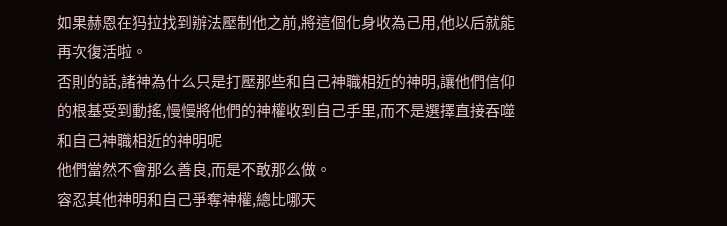如果赫恩在犸拉找到辦法壓制他之前,將這個化身收為己用,他以后就能再次復活啦。
否則的話,諸神為什么只是打壓那些和自己神職相近的神明,讓他們信仰的根基受到動搖,慢慢將他們的神權收到自己手里,而不是選擇直接吞噬和自己神職相近的神明呢
他們當然不會那么善良,而是不敢那么做。
容忍其他神明和自己爭奪神權,總比哪天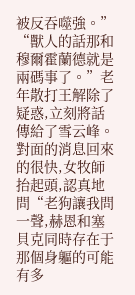被反吞噬強。”
“獸人的話那和穆爾霍蘭德就是兩碼事了。”老年散打王解除了疑惑,立刻將話傳給了雪云峰。
對面的消息回來的很快,女牧師抬起頭,認真地問“老狗讓我問一聲,赫恩和塞貝克同時存在于那個身軀的可能有多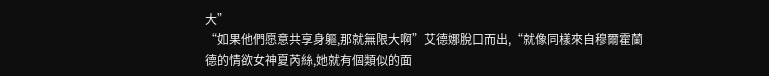大”
“如果他們愿意共享身軀,那就無限大啊”艾德娜脫口而出,“就像同樣來自穆爾霍蘭德的情欲女神夏芮絲,她就有個類似的面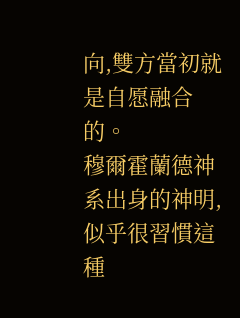向,雙方當初就是自愿融合的。
穆爾霍蘭德神系出身的神明,似乎很習慣這種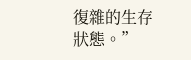復雜的生存狀態。”